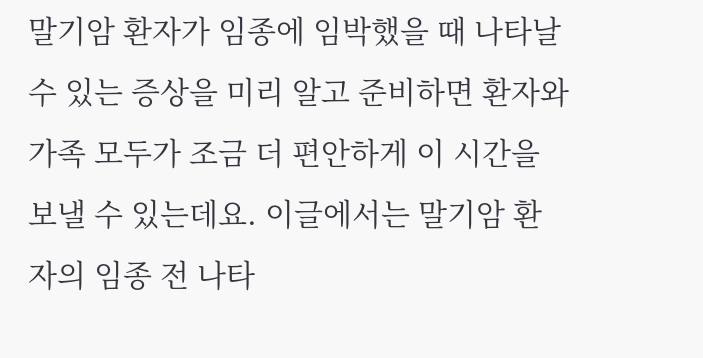말기암 환자가 임종에 임박했을 때 나타날 수 있는 증상을 미리 알고 준비하면 환자와 가족 모두가 조금 더 편안하게 이 시간을 보낼 수 있는데요. 이글에서는 말기암 환자의 임종 전 나타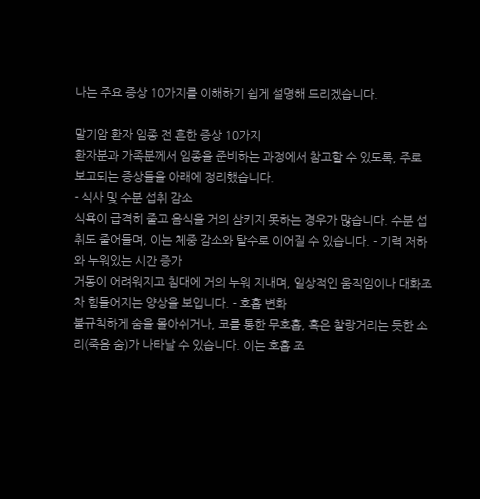나는 주요 증상 10가지를 이해하기 쉽게 설명해 드리겠습니다.

말기암 환자 임종 전 흔한 증상 10가지
환자분과 가족분께서 임종을 준비하는 과정에서 참고할 수 있도록, 주로 보고되는 증상들을 아래에 정리했습니다.
- 식사 및 수분 섭취 감소
식욕이 급격히 줄고 음식을 거의 삼키지 못하는 경우가 많습니다. 수분 섭취도 줄어들며, 이는 체중 감소와 탈수로 이어질 수 있습니다. - 기력 저하와 누워있는 시간 증가
거동이 어려워지고 침대에 거의 누워 지내며, 일상적인 움직임이나 대화조차 힘들어지는 양상을 보입니다. - 호흡 변화
불규칙하게 숨을 몰아쉬거나, 코를 통한 무호흡, 혹은 찰랑거리는 듯한 소리(죽음 숨)가 나타날 수 있습니다. 이는 호흡 조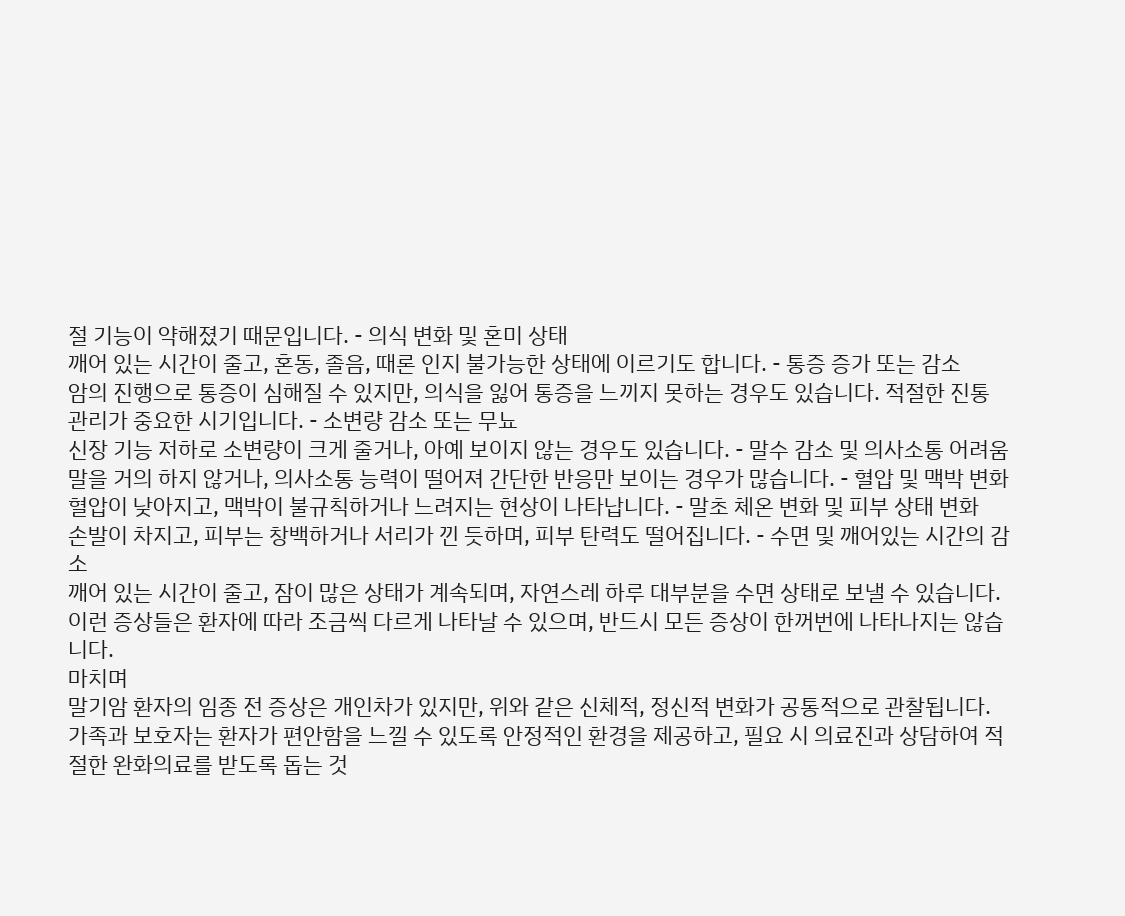절 기능이 약해졌기 때문입니다. - 의식 변화 및 혼미 상태
깨어 있는 시간이 줄고, 혼동, 졸음, 때론 인지 불가능한 상태에 이르기도 합니다. - 통증 증가 또는 감소
암의 진행으로 통증이 심해질 수 있지만, 의식을 잃어 통증을 느끼지 못하는 경우도 있습니다. 적절한 진통 관리가 중요한 시기입니다. - 소변량 감소 또는 무뇨
신장 기능 저하로 소변량이 크게 줄거나, 아예 보이지 않는 경우도 있습니다. - 말수 감소 및 의사소통 어려움
말을 거의 하지 않거나, 의사소통 능력이 떨어져 간단한 반응만 보이는 경우가 많습니다. - 혈압 및 맥박 변화
혈압이 낮아지고, 맥박이 불규칙하거나 느려지는 현상이 나타납니다. - 말초 체온 변화 및 피부 상태 변화
손발이 차지고, 피부는 창백하거나 서리가 낀 듯하며, 피부 탄력도 떨어집니다. - 수면 및 깨어있는 시간의 감소
깨어 있는 시간이 줄고, 잠이 많은 상태가 계속되며, 자연스레 하루 대부분을 수면 상태로 보낼 수 있습니다.
이런 증상들은 환자에 따라 조금씩 다르게 나타날 수 있으며, 반드시 모든 증상이 한꺼번에 나타나지는 않습니다.
마치며
말기암 환자의 임종 전 증상은 개인차가 있지만, 위와 같은 신체적, 정신적 변화가 공통적으로 관찰됩니다. 가족과 보호자는 환자가 편안함을 느낄 수 있도록 안정적인 환경을 제공하고, 필요 시 의료진과 상담하여 적절한 완화의료를 받도록 돕는 것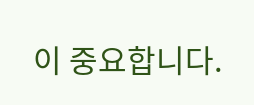이 중요합니다.